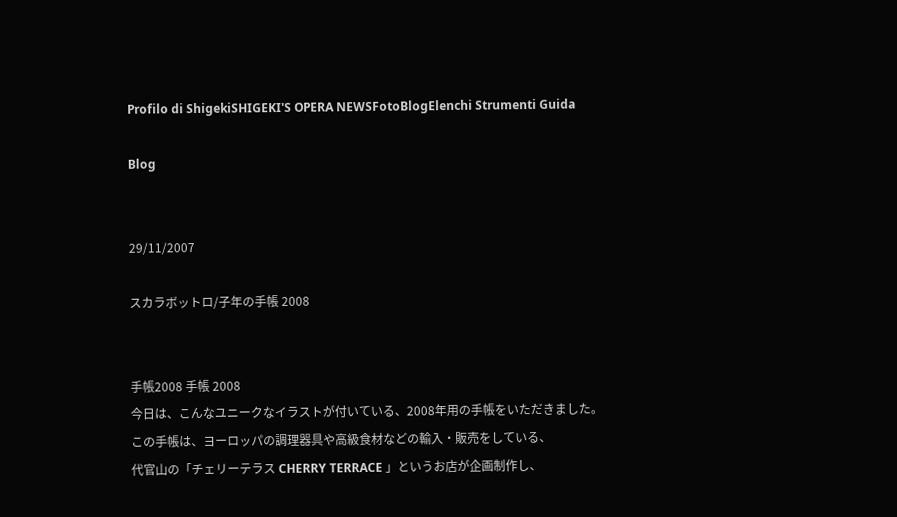Profilo di ShigekiSHIGEKI'S OPERA NEWSFotoBlogElenchi Strumenti Guida

Blog


29/11/2007

スカラボットロ/子年の手帳 2008


手帳2008 手帳 2008
今日は、こんなユニークなイラストが付いている、2008年用の手帳をいただきました。
この手帳は、ヨーロッパの調理器具や高級食材などの輸入・販売をしている、
代官山の「チェリーテラス CHERRY TERRACE 」というお店が企画制作し、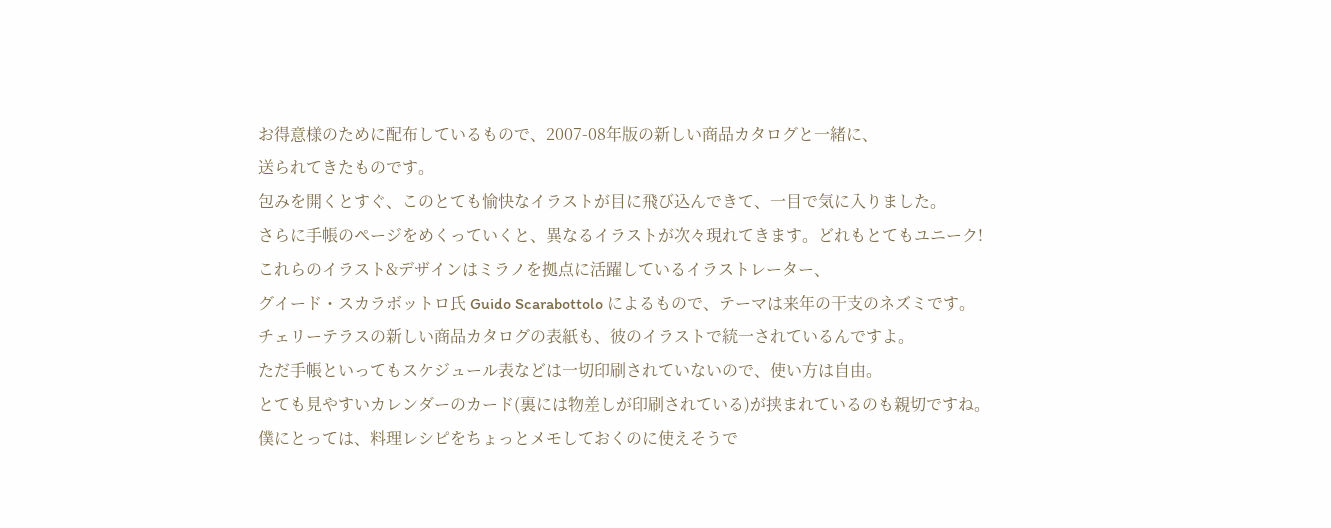お得意様のために配布しているもので、2007-08年版の新しい商品カタログと一緒に、
送られてきたものです。
包みを開くとすぐ、このとても愉快なイラストが目に飛び込んできて、一目で気に入りました。
さらに手帳のページをめくっていくと、異なるイラストが次々現れてきます。どれもとてもユニーク!
これらのイラスト&デザインはミラノを拠点に活躍しているイラストレーター、
グイード・スカラボットロ氏 Guido Scarabottolo によるもので、テーマは来年の干支のネズミです。
チェリーテラスの新しい商品カタログの表紙も、彼のイラストで統一されているんですよ。
ただ手帳といってもスケジュール表などは一切印刷されていないので、使い方は自由。
とても見やすいカレンダーのカード(裏には物差しが印刷されている)が挟まれているのも親切ですね。
僕にとっては、料理レシピをちょっとメモしておくのに使えそうで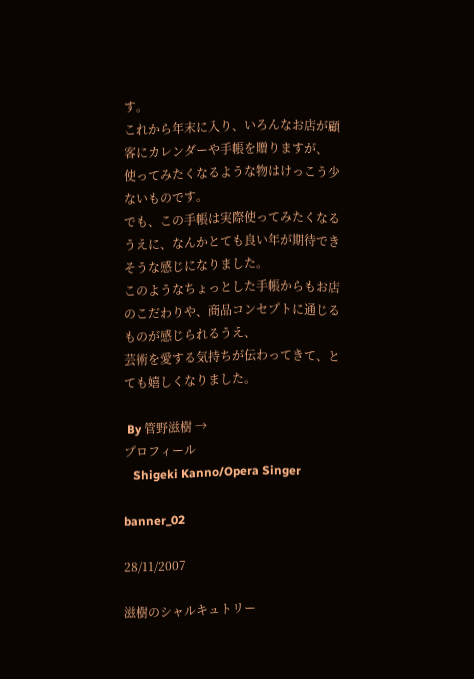す。
これから年末に入り、いろんなお店が顧客にカレンダーや手帳を贈りますが、
使ってみたくなるような物はけっこう少ないものです。
でも、この手帳は実際使ってみたくなるうえに、なんかとても良い年が期待できそうな感じになりました。
このようなちょっとした手帳からもお店のこだわりや、商品コンセプトに通じるものが感じられるうえ、
芸術を愛する気持ちが伝わってきて、とても嬉しくなりました。

 By 管野滋樹 →
プロフィール
   Shigeki Kanno/Opera Singer

banner_02

28/11/2007

滋樹のシャルキュトリー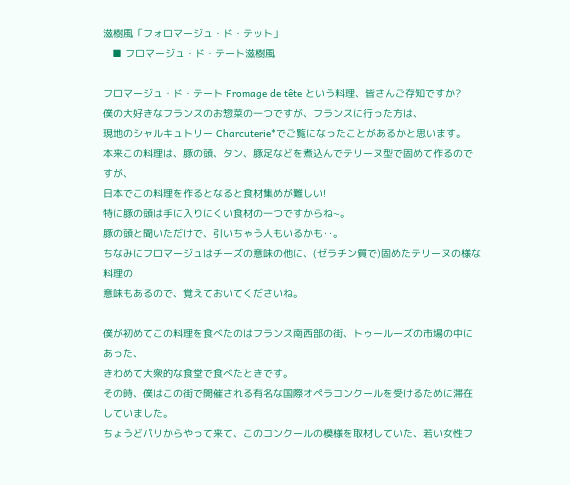滋樹風「フォロマージュ・ド・テット」
   ■ フロマージュ・ド・テート滋樹風

フロマージュ・ド・テート Fromage de tête という料理、皆さんご存知ですか?
僕の大好きなフランスのお惣菜の一つですが、フランスに行った方は、
現地のシャルキュトリー Charcuterie*でご覧になったことがあるかと思います。
本来この料理は、豚の頭、タン、豚足などを煮込んでテリーヌ型で固めて作るのですが、
日本でこの料理を作るとなると食材集めが難しい!
特に豚の頭は手に入りにくい食材の一つですからね~。
豚の頭と聞いただけで、引いちゃう人もいるかも‥。
ちなみにフロマージュはチーズの意味の他に、(ゼラチン質で)固めたテリーヌの様な料理の
意味もあるので、覚えておいてくださいね。

僕が初めてこの料理を食べたのはフランス南西部の街、トゥールーズの市場の中にあった、
きわめて大衆的な食堂で食べたときです。
その時、僕はこの街で開催される有名な国際オペラコンクールを受けるために滞在していました。
ちょうどパリからやって来て、このコンクールの模様を取材していた、若い女性フ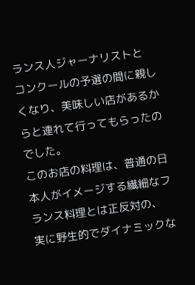ランス人ジャーナリストと
コンクールの予選の間に親しくなり、美味しい店があるからと連れて行ってもらったのでした。
このお店の料理は、普通の日本人がイメージする繊細なフランス料理とは正反対の、
実に野生的でダイナミックな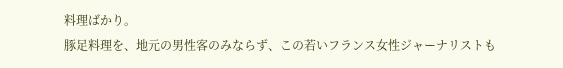料理ばかり。
豚足料理を、地元の男性客のみならず、この若いフランス女性ジャーナリストも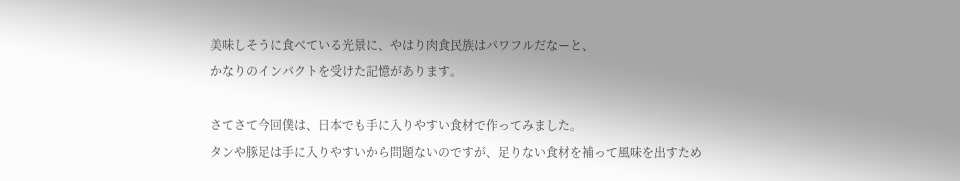美味しそうに食べている光景に、やはり肉食民族はパワフルだなーと、
かなりのインパクトを受けた記憶があります。

さてさて今回僕は、日本でも手に入りやすい食材で作ってみました。
タンや豚足は手に入りやすいから問題ないのですが、足りない食材を補って風味を出すため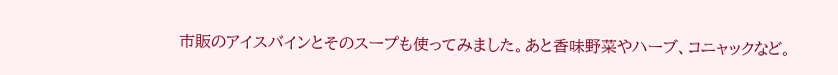市販のアイスバインとそのスープも使ってみました。あと香味野菜やハーブ、コニャックなど。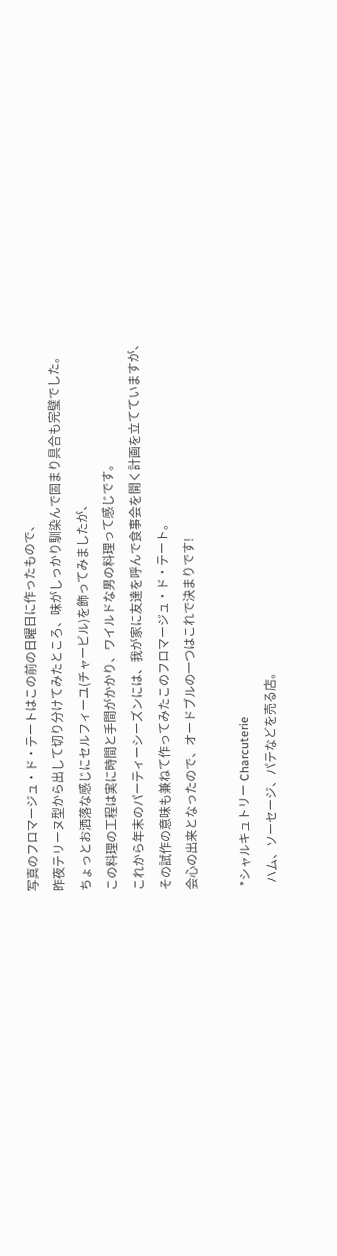写真のフロマージュ・ド・テートはこの前の日曜日に作ったもので、
昨夜テリーヌ型から出して切り分けてみたところ、味がしっかり馴染んで固まり具合も完璧でした。
ちょっとお洒落な感じにセルフィーユ(チャービル)を飾ってみましたが、
この料理の工程は実に時間と手間がかかり、ワイルドな男の料理って感じです。
これから年末のパーティーシーズンには、我が家に友達を呼んで食事会を開く計画を立てていますが、
その試作の意味も兼ねて作ってみたこのフロマージュ・ド・テート。
会心の出来となったので、オードブルの一つはこれで決まりです!

 *シャルキュトリー Charcuterie
  ハム、ソーセージ、パテなどを売る店。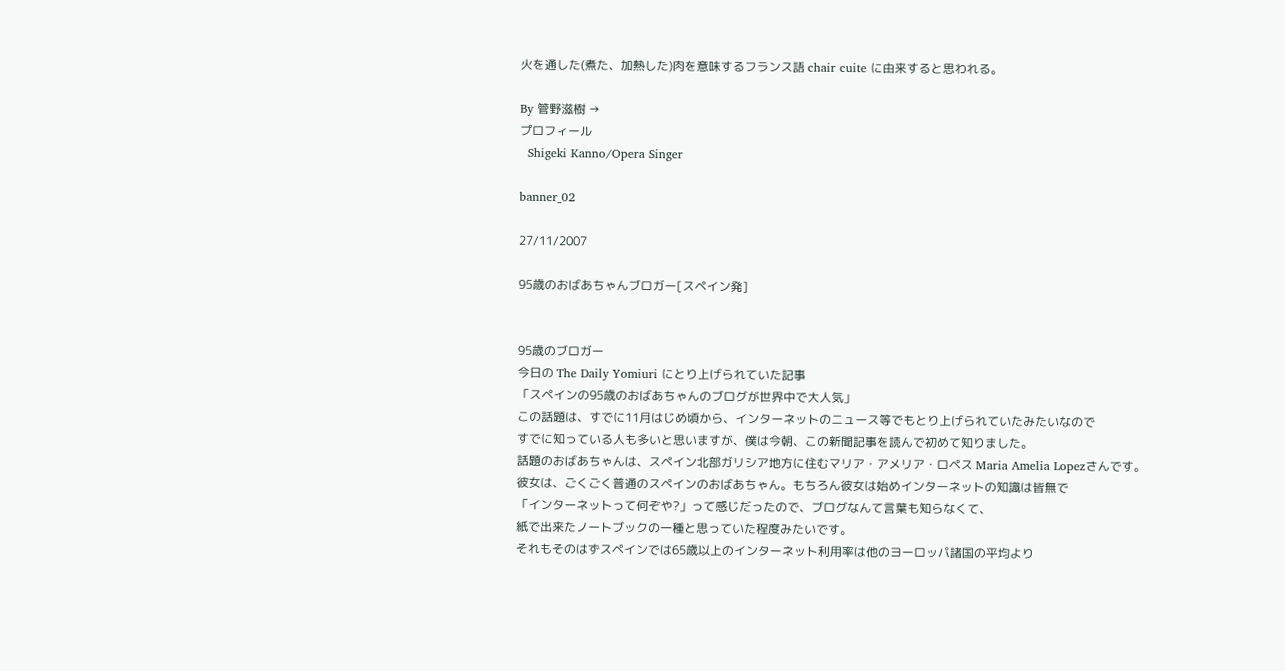火を通した(煮た、加熱した)肉を意味するフランス語 chair cuite に由来すると思われる。

By 管野滋樹 →
プロフィール
  Shigeki Kanno/Opera Singer

banner_02

27/11/2007

95歳のおばあちゃんブロガー[スペイン発]


95歳のブロガー
今日の The Daily Yomiuri にとり上げられていた記事
「スペインの95歳のおばあちゃんのブログが世界中で大人気」
この話題は、すでに11月はじめ頃から、インターネットのニュース等でもとり上げられていたみたいなので
すでに知っている人も多いと思いますが、僕は今朝、この新聞記事を読んで初めて知りました。
話題のおばあちゃんは、スペイン北部ガリシア地方に住むマリア・アメリア・ロペス Maria Amelia Lopezさんです。
彼女は、ごくごく普通のスペインのおばあちゃん。もちろん彼女は始めインターネットの知識は皆無で
「インターネットって何ぞや?」って感じだったので、ブログなんて言葉も知らなくて、
紙で出来たノートブックの一種と思っていた程度みたいです。
それもそのはずスペインでは65歳以上のインターネット利用率は他のヨーロッパ諸国の平均より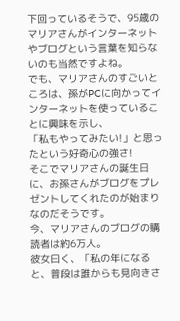下回っているそうで、95歳のマリアさんがインターネットやブログという言葉を知らないのも当然ですよね。
でも、マリアさんのすごいところは、孫がPCに向かってインターネットを使っていることに興味を示し、
「私もやってみたい!」と思ったという好奇心の強さ!
そこでマリアさんの誕生日に、お孫さんがブログをプレゼントしてくれたのが始まりなのだそうです。
今、マリアさんのブログの購読者は約6万人。
彼女曰く、「私の年になると、普段は誰からも見向きさ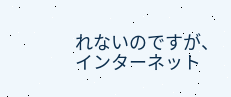れないのですが、
インターネット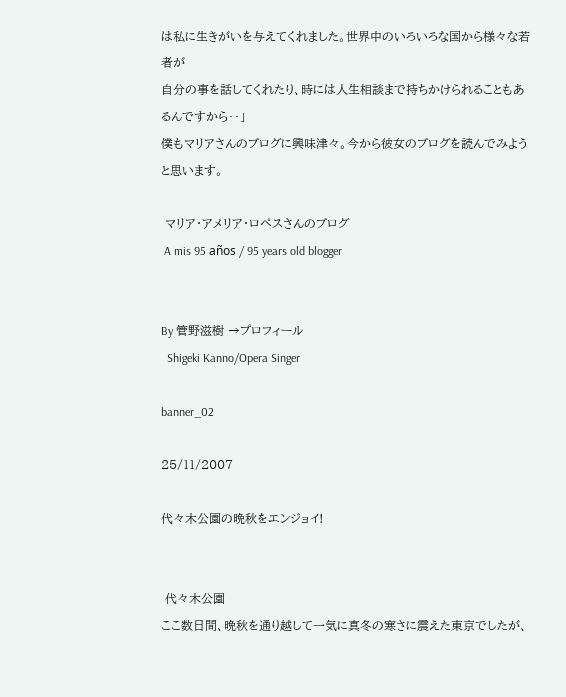は私に生きがいを与えてくれました。世界中のいろいろな国から様々な若者が
自分の事を話してくれたり、時には人生相談まで持ちかけられることもあるんですから‥」
僕もマリアさんのブログに興味津々。今から彼女のブログを読んでみようと思います。

 マリア・アメリア・ロペスさんのブログ
 A mis 95 años / 95 years old blogger


By 管野滋樹 →プロフィール
  Shigeki Kanno/Opera Singer

banner_02

25/11/2007

代々木公園の晩秋をエンジョイ!


 代々木公園
ここ数日間、晩秋を通り越して一気に真冬の寒さに震えた東京でしたが、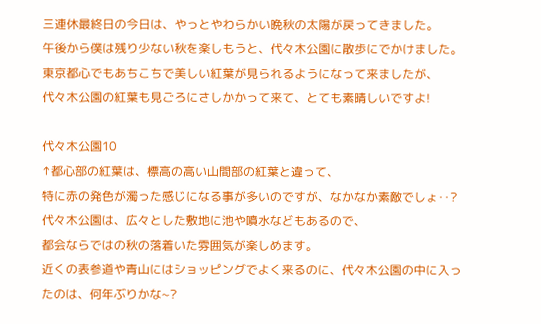三連休最終日の今日は、やっとやわらかい晩秋の太陽が戻ってきました。
午後から僕は残り少ない秋を楽しもうと、代々木公園に散歩にでかけました。
東京都心でもあちこちで美しい紅葉が見られるようになって来ましたが、
代々木公園の紅葉も見ごろにさしかかって来て、とても素晴しいですよ!

代々木公園10
↑都心部の紅葉は、標高の高い山間部の紅葉と違って、
特に赤の発色が濁った感じになる事が多いのですが、なかなか素敵でしょ‥?
代々木公園は、広々とした敷地に池や噴水などもあるので、
都会ならではの秋の落着いた雰囲気が楽しめます。
近くの表参道や青山にはショッピングでよく来るのに、代々木公園の中に入ったのは、何年ぶりかな~?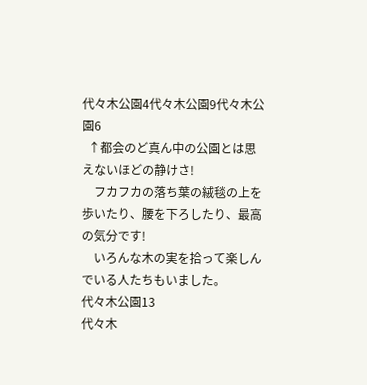代々木公園4代々木公園9代々木公園6
  ↑都会のど真ん中の公園とは思えないほどの静けさ!
    フカフカの落ち葉の絨毯の上を歩いたり、腰を下ろしたり、最高の気分です!
    いろんな木の実を拾って楽しんでいる人たちもいました。
代々木公園13
代々木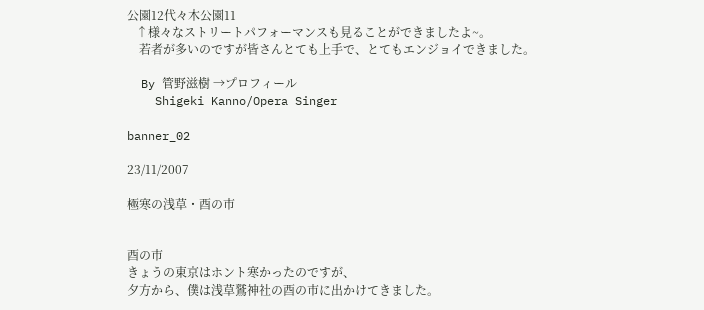公園12代々木公園11
   ↑様々なストリートパフォーマンスも見ることができましたよ~。
    若者が多いのですが皆さんとても上手で、とてもエンジョイできました。

  By 管野滋樹 →プロフィール
    Shigeki Kanno/Opera Singer

banner_02

23/11/2007

極寒の浅草・酉の市


酉の市
きょうの東京はホント寒かったのですが、
夕方から、僕は浅草鷲神社の酉の市に出かけてきました。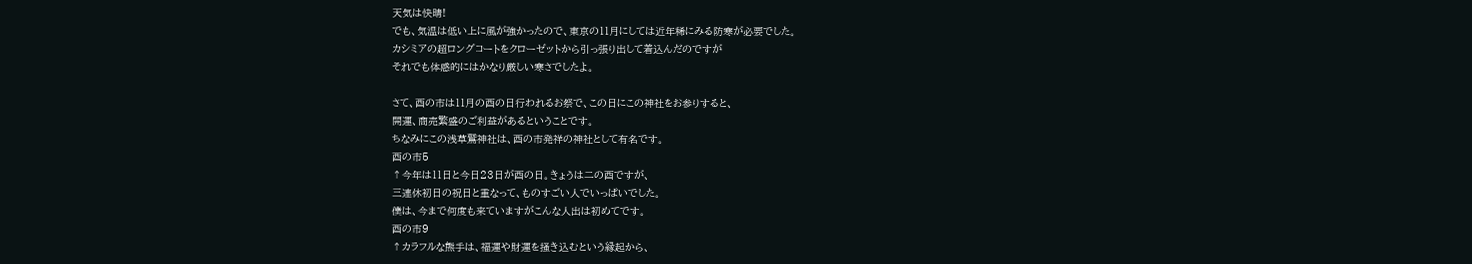天気は快晴!
でも、気温は低い上に風が強かったので、東京の11月にしては近年稀にみる防寒が必要でした。
カシミアの超ロングコートをクローゼットから引っ張り出して着込んだのですが
それでも体感的にはかなり厳しい寒さでしたよ。

さて、酉の市は11月の酉の日行われるお祭で、この日にこの神社をお参りすると、
開運、商売繁盛のご利益があるということです。
ちなみにこの浅草鷲神社は、酉の市発祥の神社として有名です。
酉の市5
↑今年は11日と今日23日が酉の日。きょうは二の酉ですが、
三連休初日の祝日と重なって、ものすごい人でいっぱいでした。
僕は、今まで何度も来ていますがこんな人出は初めてです。
酉の市9
↑カラフルな熊手は、福運や財運を掻き込むという縁起から、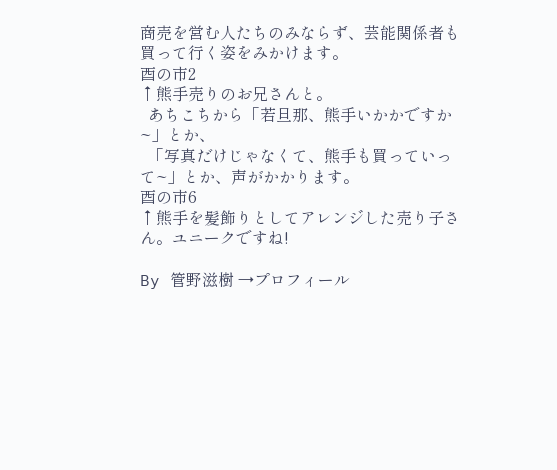商売を営む人たちのみならず、芸能関係者も買って行く姿をみかけます。
酉の市2
↑熊手売りのお兄さんと。
  あちこちから「若旦那、熊手いかかですか~」とか、
  「写真だけじゃなくて、熊手も買っていって~」とか、声がかかります。
酉の市6
↑熊手を髪飾りとしてアレンジした売り子さん。ユニークですね!

By 管野滋樹 →プロフィール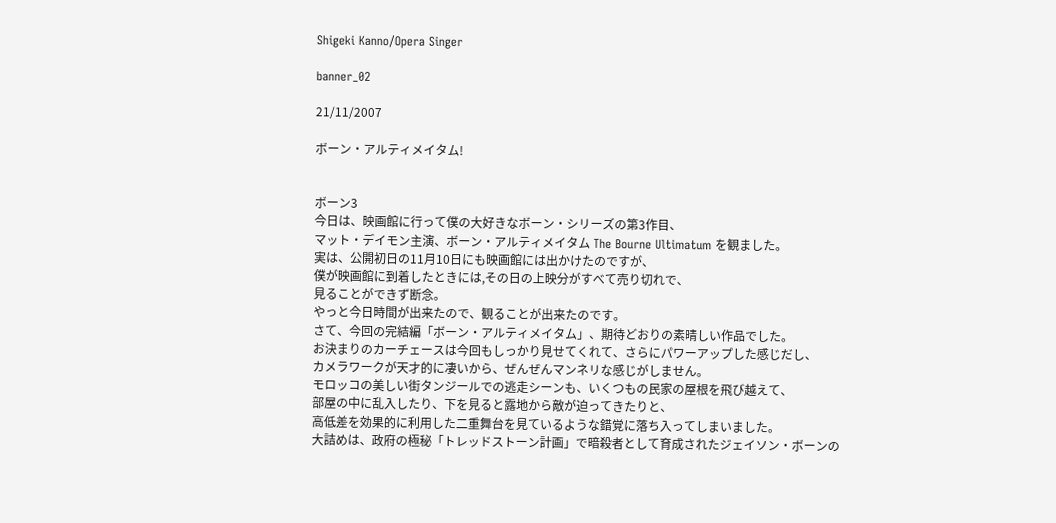Shigeki Kanno/Opera Singer

banner_02

21/11/2007

ボーン・アルティメイタム!


ボーン3
今日は、映画館に行って僕の大好きなボーン・シリーズの第3作目、
マット・デイモン主演、ボーン・アルティメイタム The Bourne Ultimatum を観ました。
実は、公開初日の11月10日にも映画館には出かけたのですが、
僕が映画館に到着したときには,その日の上映分がすべて売り切れで、
見ることができず断念。
やっと今日時間が出来たので、観ることが出来たのです。
さて、今回の完結編「ボーン・アルティメイタム」、期待どおりの素晴しい作品でした。
お決まりのカーチェースは今回もしっかり見せてくれて、さらにパワーアップした感じだし、
カメラワークが天才的に凄いから、ぜんぜんマンネリな感じがしません。
モロッコの美しい街タンジールでの逃走シーンも、いくつもの民家の屋根を飛び越えて、
部屋の中に乱入したり、下を見ると露地から敵が迫ってきたりと、
高低差を効果的に利用した二重舞台を見ているような錯覚に落ち入ってしまいました。
大詰めは、政府の極秘「トレッドストーン計画」で暗殺者として育成されたジェイソン・ボーンの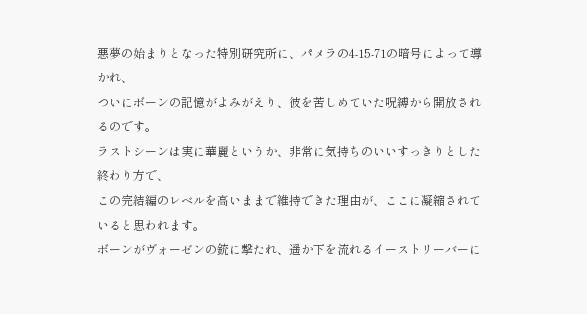悪夢の始まりとなった特別研究所に、パメラの4-15-71の暗号によって導かれ、
ついにボーンの記憶がよみがえり、彼を苦しめていた呪縛から開放されるのです。
ラストシーンは実に華麗というか、非常に気持ちのいいすっきりとした終わり方で、
この完結編のレベルを高いままで維持できた理由が、ここに凝縮されていると思われます。
ボーンがヴォーゼンの銃に撃たれ、遥か下を流れるイーストリーバーに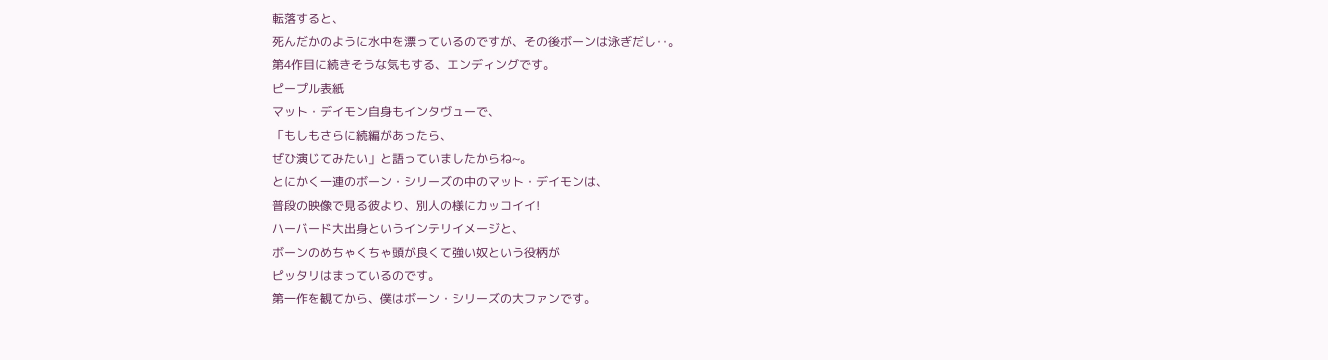転落すると、
死んだかのように水中を漂っているのですが、その後ボーンは泳ぎだし‥。
第4作目に続きそうな気もする、エンディングです。
ピープル表紙
マット・デイモン自身もインタヴューで、
「もしもさらに続編があったら、
ぜひ演じてみたい」と語っていましたからね~。
とにかく一連のボーン・シリーズの中のマット・デイモンは、
普段の映像で見る彼より、別人の様にカッコイイ!
ハーバード大出身というインテリイメージと、
ボーンのめちゃくちゃ頭が良くて強い奴という役柄が
ピッタリはまっているのです。
第一作を観てから、僕はボーン・シリーズの大ファンです。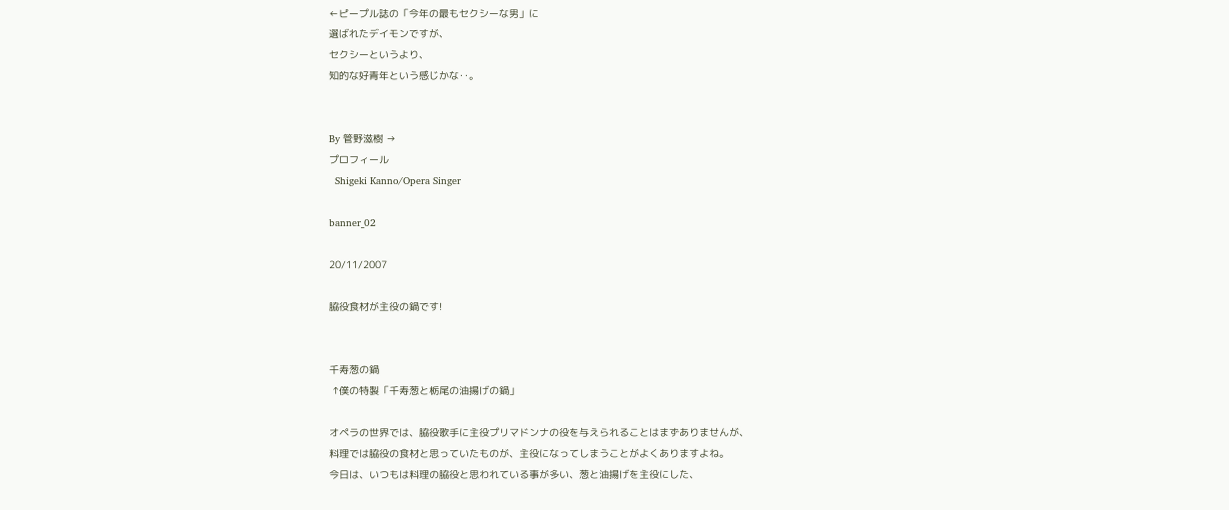←ピープル誌の「今年の最もセクシーな男」に
選ばれたデイモンですが、
セクシーというより、
知的な好青年という感じかな‥。


By 管野滋樹 →
プロフィール
  Shigeki Kanno/Opera Singer

banner_02

20/11/2007

脇役食材が主役の鍋です!


千寿葱の鍋
 ↑僕の特製「千寿葱と栃尾の油揚げの鍋」

オペラの世界では、脇役歌手に主役プリマドンナの役を与えられることはまずありませんが、
料理では脇役の食材と思っていたものが、主役になってしまうことがよくありますよね。
今日は、いつもは料理の脇役と思われている事が多い、葱と油揚げを主役にした、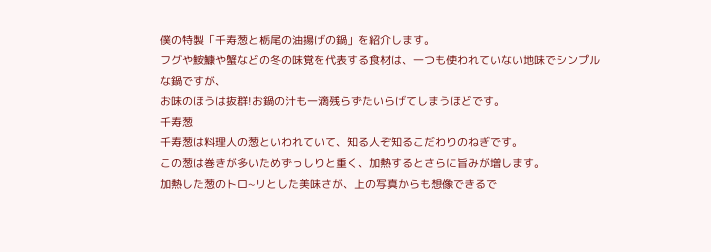僕の特製「千寿葱と栃尾の油揚げの鍋」を紹介します。
フグや鮟鱇や蟹などの冬の味覚を代表する食材は、一つも使われていない地味でシンプルな鍋ですが、
お味のほうは抜群!お鍋の汁も一滴残らずたいらげてしまうほどです。
千寿葱
千寿葱は料理人の葱といわれていて、知る人ぞ知るこだわりのねぎです。
この葱は巻きが多いためずっしりと重く、加熱するとさらに旨みが増します。
加熱した葱のトロ~リとした美味さが、上の写真からも想像できるで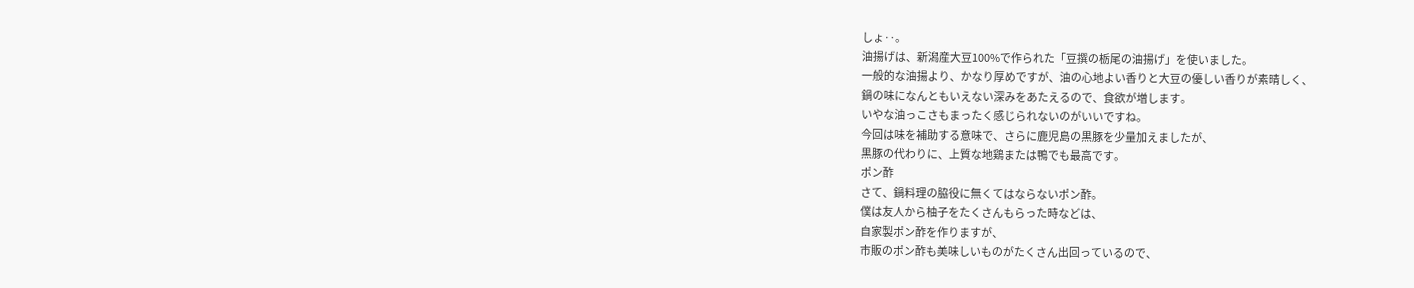しょ‥。
油揚げは、新潟産大豆100%で作られた「豆撰の栃尾の油揚げ」を使いました。
一般的な油揚より、かなり厚めですが、油の心地よい香りと大豆の優しい香りが素晴しく、
鍋の味になんともいえない深みをあたえるので、食欲が増します。
いやな油っこさもまったく感じられないのがいいですね。
今回は味を補助する意味で、さらに鹿児島の黒豚を少量加えましたが、
黒豚の代わりに、上質な地鶏または鴨でも最高です。
ポン酢
さて、鍋料理の脇役に無くてはならないポン酢。
僕は友人から柚子をたくさんもらった時などは、
自家製ポン酢を作りますが、
市販のポン酢も美味しいものがたくさん出回っているので、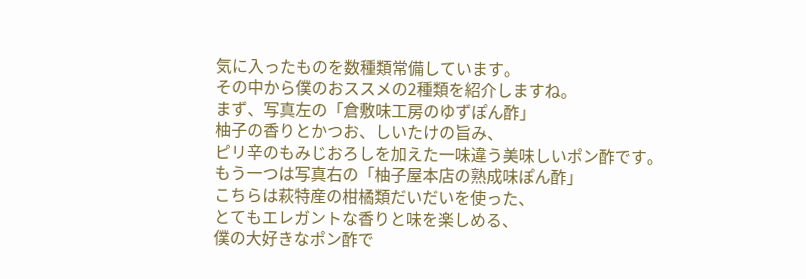気に入ったものを数種類常備しています。
その中から僕のおススメの2種類を紹介しますね。
まず、写真左の「倉敷味工房のゆずぽん酢」
柚子の香りとかつお、しいたけの旨み、
ピリ辛のもみじおろしを加えた一味違う美味しいポン酢です。
もう一つは写真右の「柚子屋本店の熟成味ぽん酢」
こちらは萩特産の柑橘類だいだいを使った、
とてもエレガントな香りと味を楽しめる、
僕の大好きなポン酢で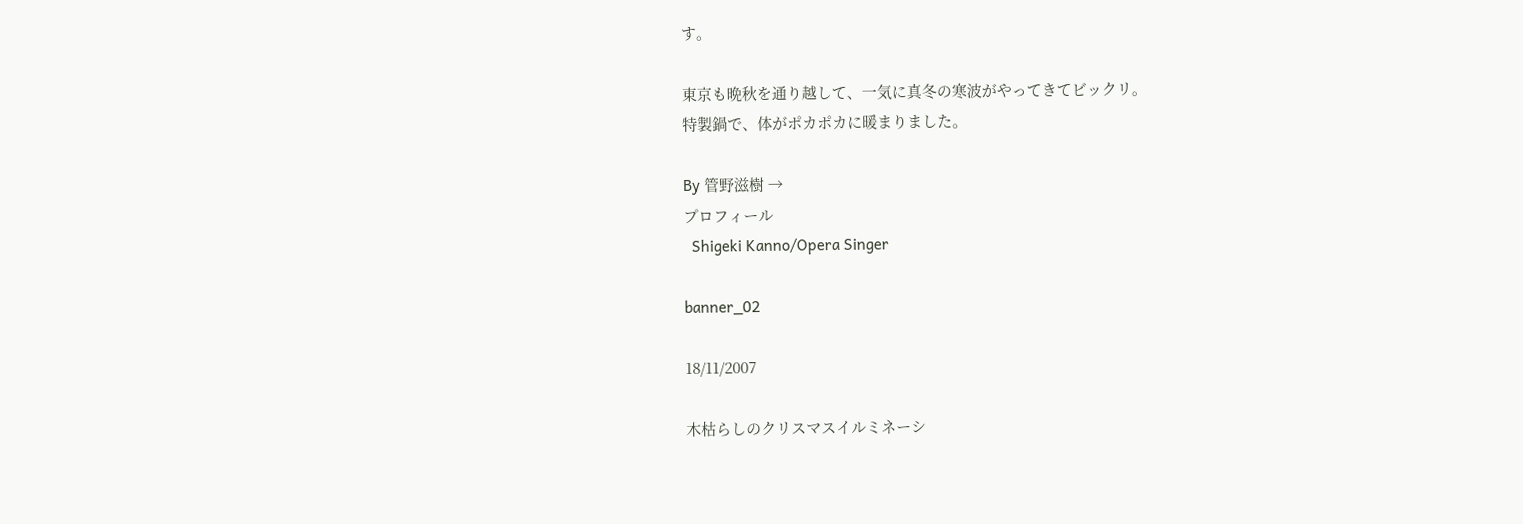す。

東京も晩秋を通り越して、一気に真冬の寒波がやってきてビックリ。
特製鍋で、体がポカポカに暖まりました。

By 管野滋樹 →
プロフィール
  Shigeki Kanno/Opera Singer

banner_02

18/11/2007

木枯らしのクリスマスイルミネーシ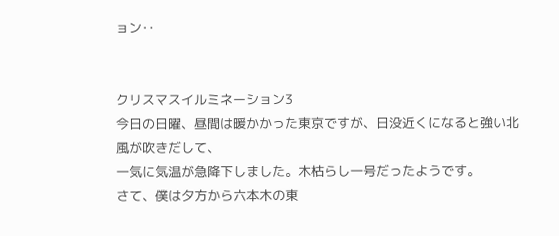ョン‥


クリスマスイルミネーション3
今日の日曜、昼間は暖かかった東京ですが、日没近くになると強い北風が吹きだして、
一気に気温が急降下しました。木枯らし一号だったようです。
さて、僕は夕方から六本木の東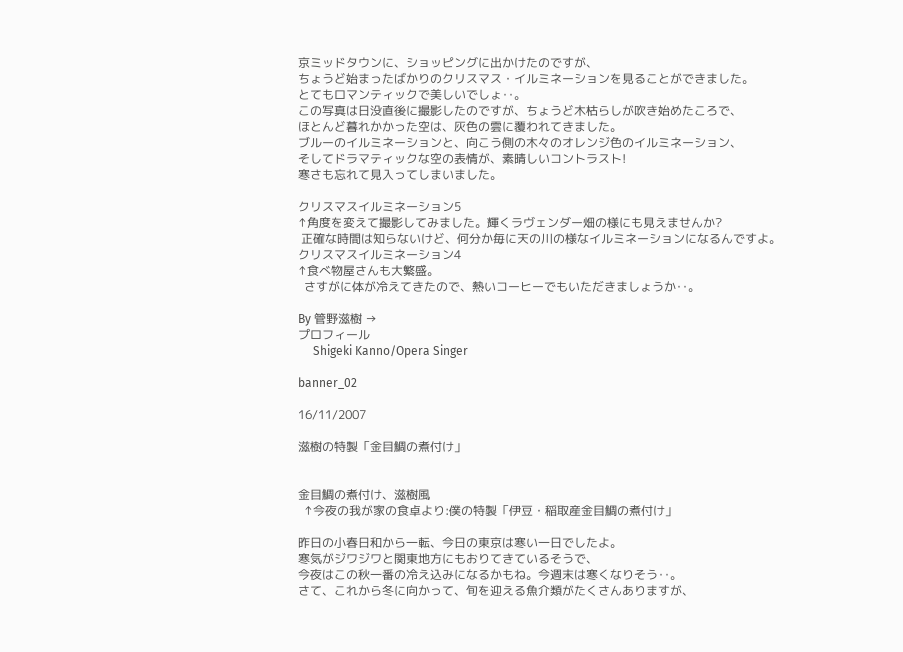京ミッドタウンに、ショッピングに出かけたのですが、
ちょうど始まったばかりのクリスマス・イルミネーションを見ることができました。
とてもロマンティックで美しいでしょ‥。
この写真は日没直後に撮影したのですが、ちょうど木枯らしが吹き始めたころで、
ほとんど暮れかかった空は、灰色の雲に覆われてきました。
ブルーのイルミネーションと、向こう側の木々のオレンジ色のイルミネーション、
そしてドラマティックな空の表情が、素晴しいコントラスト!
寒さも忘れて見入ってしまいました。

クリスマスイルミネーション5
↑角度を変えて撮影してみました。輝くラヴェンダー畑の様にも見えませんか?
 正確な時間は知らないけど、何分か毎に天の川の様なイルミネーションになるんですよ。
クリスマスイルミネーション4
↑食べ物屋さんも大繁盛。
  さすがに体が冷えてきたので、熱いコーヒーでもいただきましょうか‥。

By 管野滋樹 →
プロフィール
     Shigeki Kanno/Opera Singer

banner_02

16/11/2007

滋樹の特製「金目鯛の煮付け」


金目鯛の煮付け、滋樹風
  ↑今夜の我が家の食卓より:僕の特製「伊豆・稲取産金目鯛の煮付け」

昨日の小春日和から一転、今日の東京は寒い一日でしたよ。
寒気がジワジワと関東地方にもおりてきているそうで、
今夜はこの秋一番の冷え込みになるかもね。今週末は寒くなりそう‥。
さて、これから冬に向かって、旬を迎える魚介類がたくさんありますが、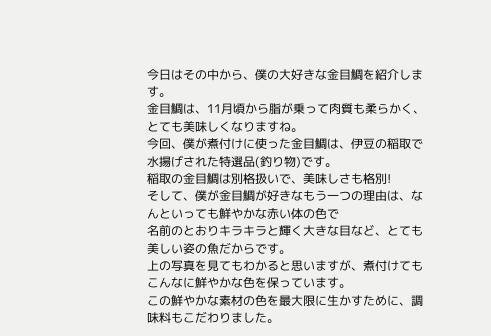今日はその中から、僕の大好きな金目鯛を紹介します。
金目鯛は、11月頃から脂が乗って肉質も柔らかく、とても美味しくなりますね。
今回、僕が煮付けに使った金目鯛は、伊豆の稲取で水揚げされた特選品(釣り物)です。
稲取の金目鯛は別格扱いで、美味しさも格別!
そして、僕が金目鯛が好きなもう一つの理由は、なんといっても鮮やかな赤い体の色で
名前のとおりキラキラと輝く大きな目など、とても美しい姿の魚だからです。
上の写真を見てもわかると思いますが、煮付けてもこんなに鮮やかな色を保っています。
この鮮やかな素材の色を最大限に生かすために、調味料もこだわりました。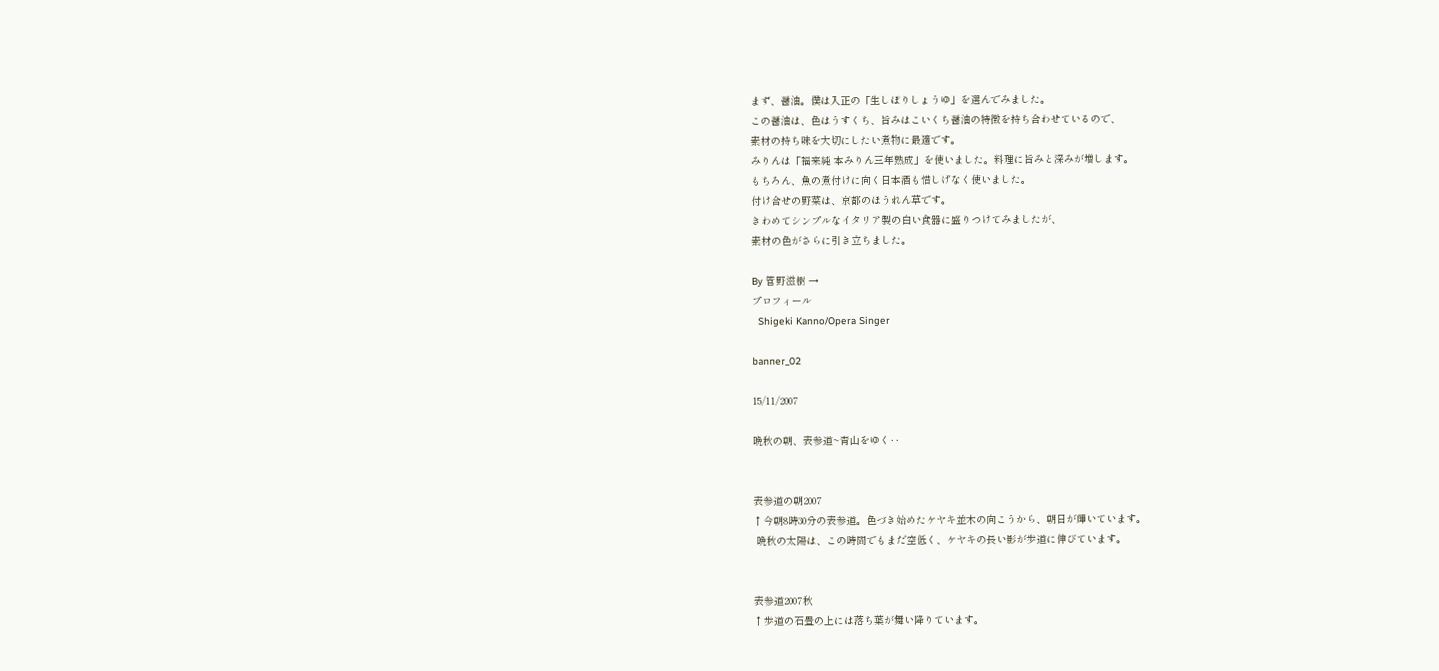まず、醤油。僕は入正の「生しぼりしょうゆ」を選んでみました。
この醤油は、色はうすくち、旨みはこいくち醤油の特徴を持ち合わせているので、
素材の持ち味を大切にしたい煮物に最適です。
みりんは「福来純 本みりん三年熟成」を使いました。料理に旨みと深みが増します。
もちろん、魚の煮付けに向く日本酒も惜しげなく使いました。
付け合せの野菜は、京都のほうれん草です。
きわめてシンプルなイタリア製の白い食器に盛りつけてみましたが、
素材の色がさらに引き立ちました。

By 管野滋樹 →
プロフィール
  Shigeki Kanno/Opera Singer

banner_02

15/11/2007

晩秋の朝、表参道~青山をゆく‥


表参道の朝2007
↑今朝8時30分の表参道。色づき始めたケヤキ並木の向こうから、朝日が輝いています。
 晩秋の太陽は、この時間でもまだ空低く、ケヤキの長い影が歩道に伸びています。


表参道2007秋
↑歩道の石畳の上には落ち葉が舞い降りています。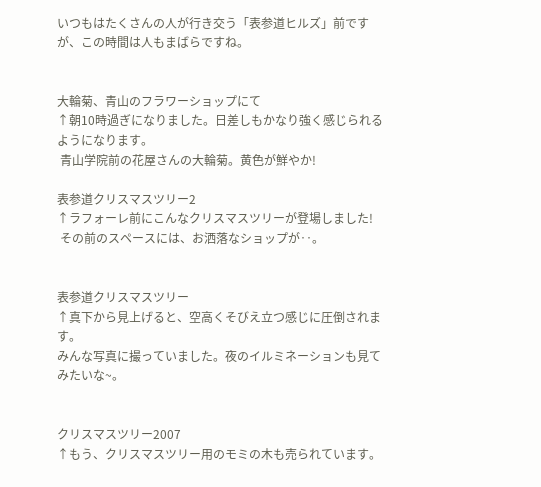いつもはたくさんの人が行き交う「表参道ヒルズ」前ですが、この時間は人もまばらですね。


大輪菊、青山のフラワーショップにて
↑朝10時過ぎになりました。日差しもかなり強く感じられるようになります。
 青山学院前の花屋さんの大輪菊。黄色が鮮やか!

表参道クリスマスツリー2
↑ラフォーレ前にこんなクリスマスツリーが登場しました!
 その前のスペースには、お洒落なショップが‥。


表参道クリスマスツリー
↑真下から見上げると、空高くそびえ立つ感じに圧倒されます。
みんな写真に撮っていました。夜のイルミネーションも見てみたいな~。


クリスマスツリー2007
↑もう、クリスマスツリー用のモミの木も売られています。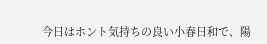今日はホント気持ちの良い小春日和で、陽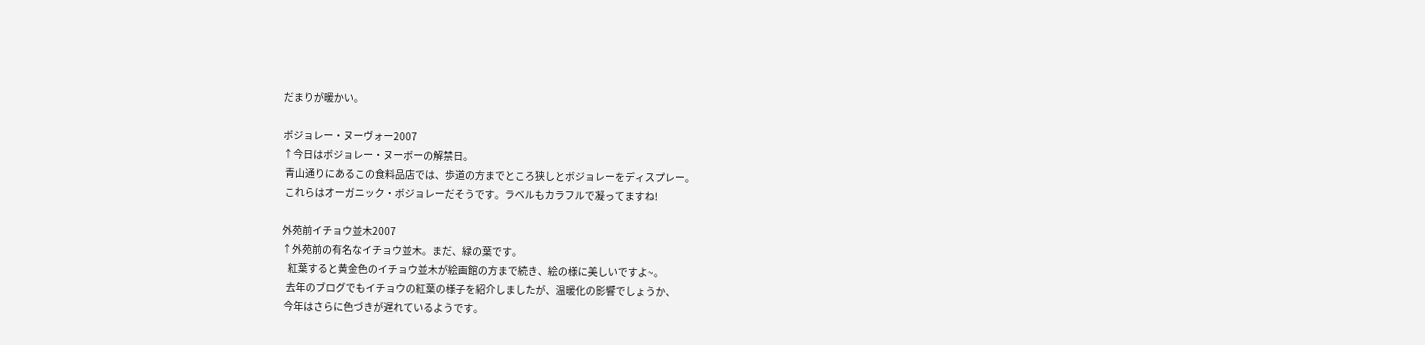だまりが暖かい。

ボジョレー・ヌーヴォー2007
↑今日はボジョレー・ヌーボーの解禁日。
 青山通りにあるこの食料品店では、歩道の方までところ狭しとボジョレーをディスプレー。
 これらはオーガニック・ボジョレーだそうです。ラベルもカラフルで凝ってますね!

外苑前イチョウ並木2007
↑外苑前の有名なイチョウ並木。まだ、緑の葉です。
   紅葉すると黄金色のイチョウ並木が絵画館の方まで続き、絵の様に美しいですよ~。
  去年のブログでもイチョウの紅葉の様子を紹介しましたが、温暖化の影響でしょうか、
 今年はさらに色づきが遅れているようです。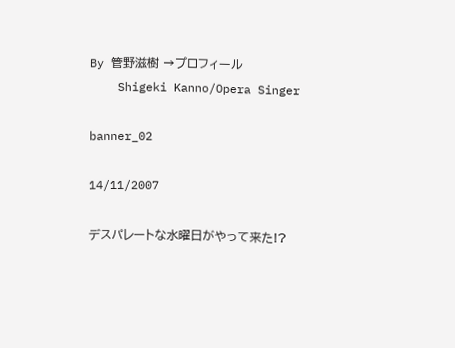By 管野滋樹 →プロフィール
    Shigeki Kanno/Opera Singer

banner_02

14/11/2007

デスパレートな水曜日がやって来た!?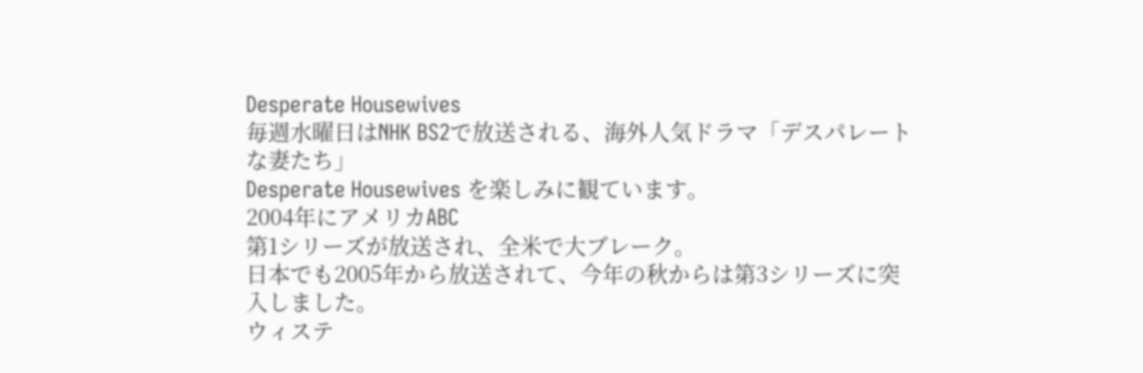Desperate Housewives
毎週水曜日はNHK BS2で放送される、海外人気ドラマ「デスパレートな妻たち」
Desperate Housewives を楽しみに観ています。
2004年にアメリカABC
第1シリーズが放送され、全米で大ブレーク。
日本でも2005年から放送されて、今年の秋からは第3シリーズに突入しました。
ウィステ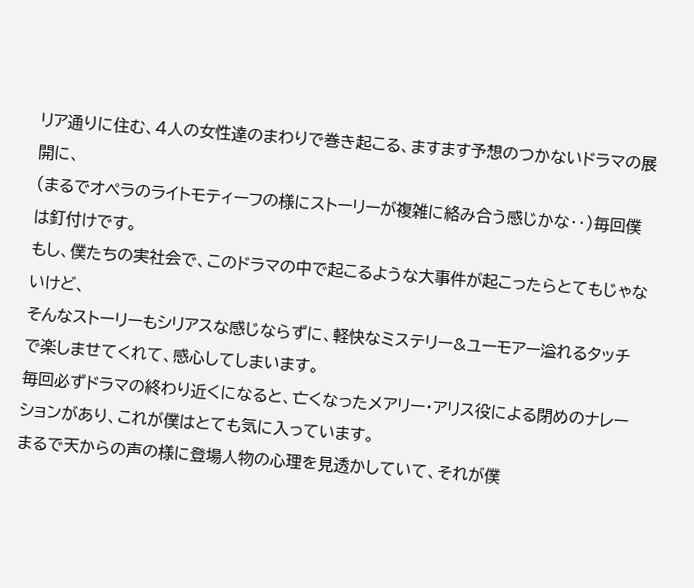リア通りに住む、4人の女性達のまわりで巻き起こる、ますます予想のつかないドラマの展開に、
(まるでオペラのライトモティーフの様にストーリーが複雑に絡み合う感じかな‥)毎回僕は釘付けです。
もし、僕たちの実社会で、このドラマの中で起こるような大事件が起こったらとてもじゃないけど、
そんなストーリーもシリアスな感じならずに、軽快なミステリー&ユーモアー溢れるタッチで楽しませてくれて、感心してしまいます。
毎回必ずドラマの終わり近くになると、亡くなったメアリー・アリス役による閉めのナレーションがあり、これが僕はとても気に入っています。
まるで天からの声の様に登場人物の心理を見透かしていて、それが僕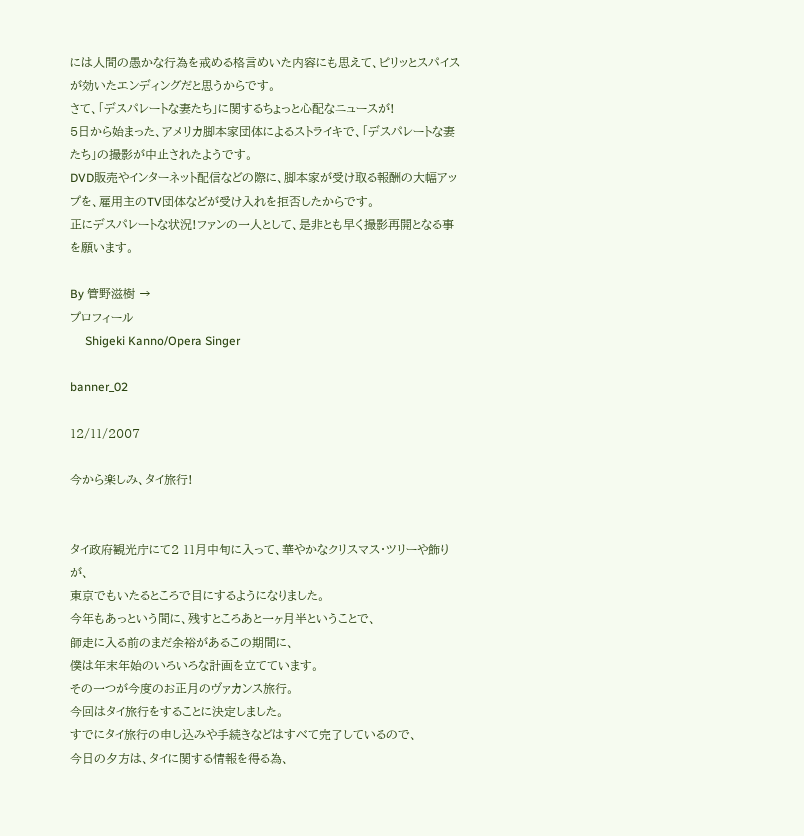には人間の愚かな行為を戒める格言めいた内容にも思えて、ピリッとスパイスが効いたエンディングだと思うからです。
さて、「デスパレートな妻たち」に関するちょっと心配なニュースが!
5日から始まった、アメリカ脚本家団体によるストライキで、「デスパレートな妻たち」の撮影が中止されたようです。
DVD販売やインターネット配信などの際に、脚本家が受け取る報酬の大幅アップを、雇用主のTV団体などが受け入れを拒否したからです。
正にデスパレートな状況!ファンの一人として、是非とも早く撮影再開となる事を願います。

By 管野滋樹 →
プロフィール
     Shigeki Kanno/Opera Singer

banner_02

12/11/2007

今から楽しみ、タイ旅行!


タイ政府観光庁にて2 11月中旬に入って、華やかなクリスマス・ツリーや飾りが、
東京でもいたるところで目にするようになりました。
今年もあっという間に、残すところあと一ヶ月半ということで、
師走に入る前のまだ余裕があるこの期間に、
僕は年末年始のいろいろな計画を立てています。
その一つが今度のお正月のヴァカンス旅行。
今回はタイ旅行をすることに決定しました。
すでにタイ旅行の申し込みや手続きなどはすべて完了しているので、
今日の夕方は、タイに関する情報を得る為、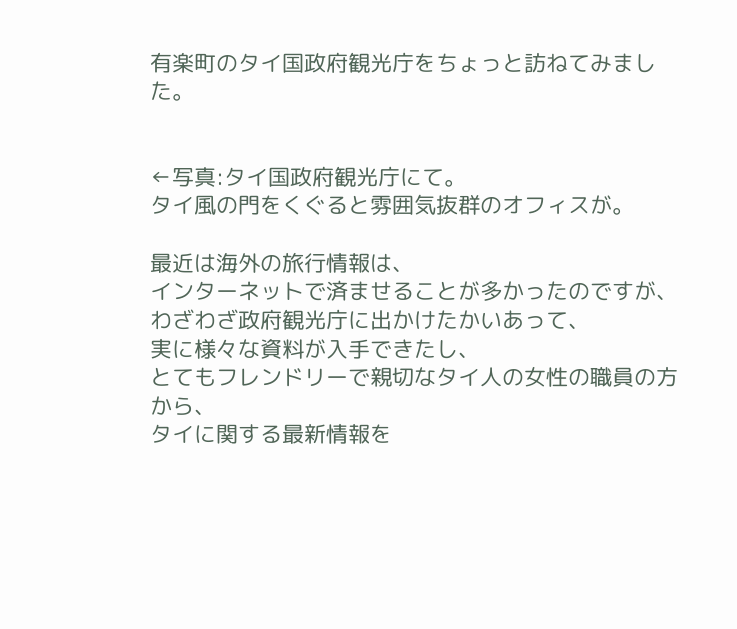有楽町のタイ国政府観光庁をちょっと訪ねてみました。


←写真:タイ国政府観光庁にて。
タイ風の門をくぐると雰囲気抜群のオフィスが。

最近は海外の旅行情報は、
インターネットで済ませることが多かったのですが、
わざわざ政府観光庁に出かけたかいあって、
実に様々な資料が入手できたし、
とてもフレンドリーで親切なタイ人の女性の職員の方から、
タイに関する最新情報を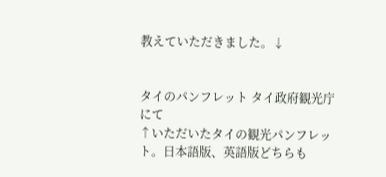教えていただきました。↓


タイのパンフレット タイ政府観光庁にて
↑いただいたタイの観光パンフレット。日本語版、英語版どちらも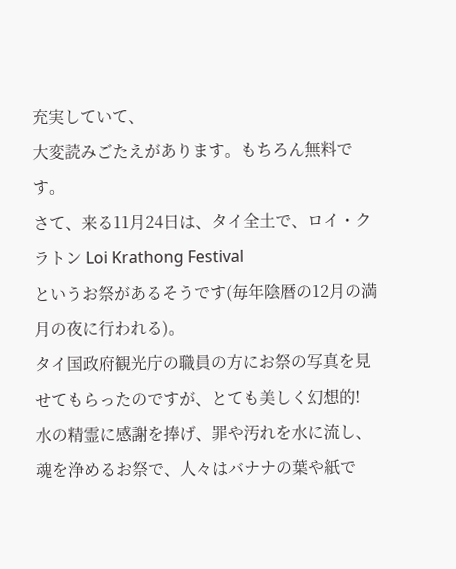充実していて、
大変読みごたえがあります。もちろん無料です。
さて、来る11月24日は、タイ全土で、ロイ・クラトン Loi Krathong Festival
というお祭があるそうです(毎年陰暦の12月の満月の夜に行われる)。
タイ国政府観光庁の職員の方にお祭の写真を見せてもらったのですが、とても美しく幻想的!
水の精霊に感謝を捧げ、罪や汚れを水に流し、魂を浄めるお祭で、人々はバナナの葉や紙で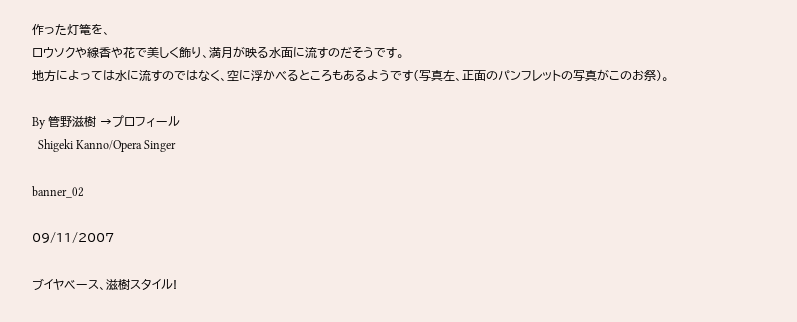作った灯篭を、
ロウソクや線香や花で美しく飾り、満月が映る水面に流すのだそうです。
地方によっては水に流すのではなく、空に浮かべるところもあるようです(写真左、正面のパンフレットの写真がこのお祭)。

By 管野滋樹 →プロフィール
  Shigeki Kanno/Opera Singer

banner_02

09/11/2007

ブイヤベース、滋樹スタイル!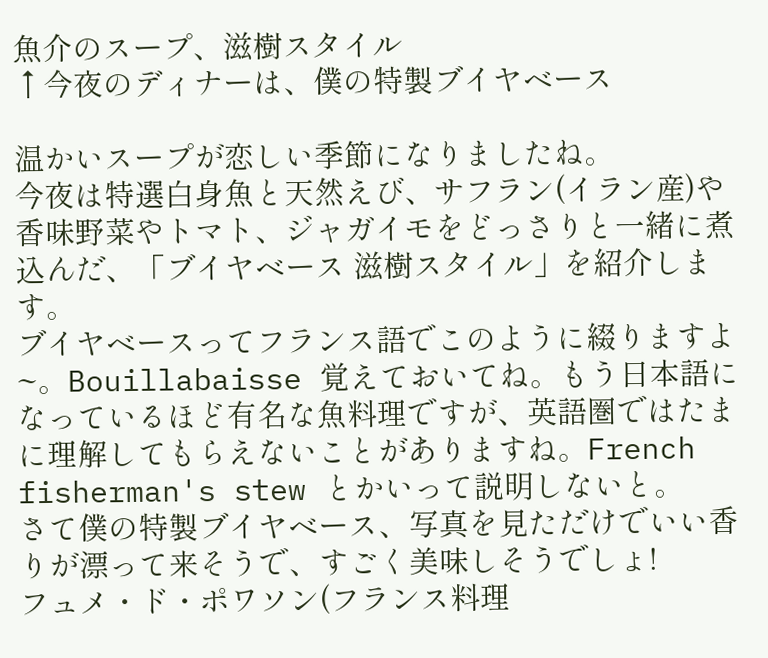魚介のスープ、滋樹スタイル
↑今夜のディナーは、僕の特製ブイヤベース

温かいスープが恋しい季節になりましたね。
今夜は特選白身魚と天然えび、サフラン(イラン産)や香味野菜やトマト、ジャガイモをどっさりと一緒に煮込んだ、「ブイヤベース 滋樹スタイル」を紹介します。
ブイヤベースってフランス語でこのように綴りますよ~。Bouillabaisse 覚えておいてね。もう日本語になっているほど有名な魚料理ですが、英語圏ではたまに理解してもらえないことがありますね。French fisherman's stew とかいって説明しないと。
さて僕の特製ブイヤベース、写真を見ただけでいい香りが漂って来そうで、すごく美味しそうでしょ!
フュメ・ド・ポワソン(フランス料理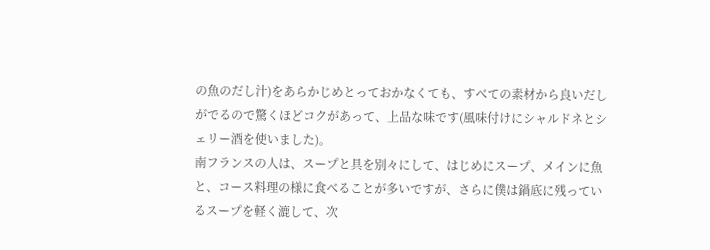の魚のだし汁)をあらかじめとっておかなくても、すべての素材から良いだしがでるので驚くほどコクがあって、上品な味です(風味付けにシャルドネとシェリー酒を使いました)。
南フランスの人は、スープと具を別々にして、はじめにスープ、メインに魚と、コース料理の様に食べることが多いですが、さらに僕は鍋底に残っているスープを軽く漉して、次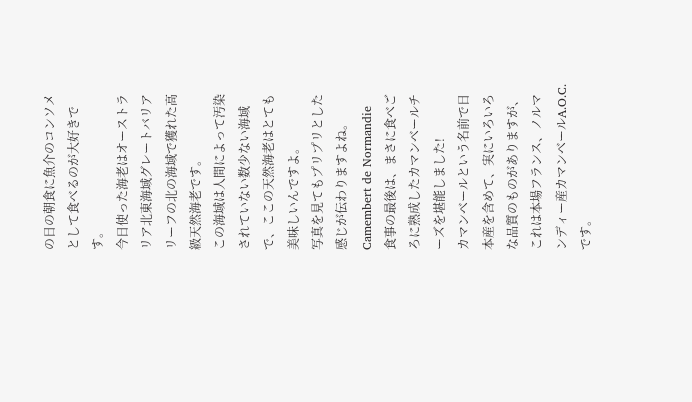の日の朝食に魚介のコンソメとして食べるのが大好きです。
今日使った海老はオーストラリア北東海域グレートバリアリーフの北の海域で獲れた高級天然海老です。
この海域は人間によって汚染されていない数少ない海域で、ここの天然海老はとても美味しいんですよ。
写真を見てもプリプリとした感じが伝わりますよね。
Camembert de Normandie
食事の最後は、まさに食べごろに熟成したカマンベールチーズを堪能しました!
カマンベールという名前で日本産を含めて、実にいろいろな品質のものがありますが、
これは本場フランス、ノルマンディー産カマンベールA.O.C.です。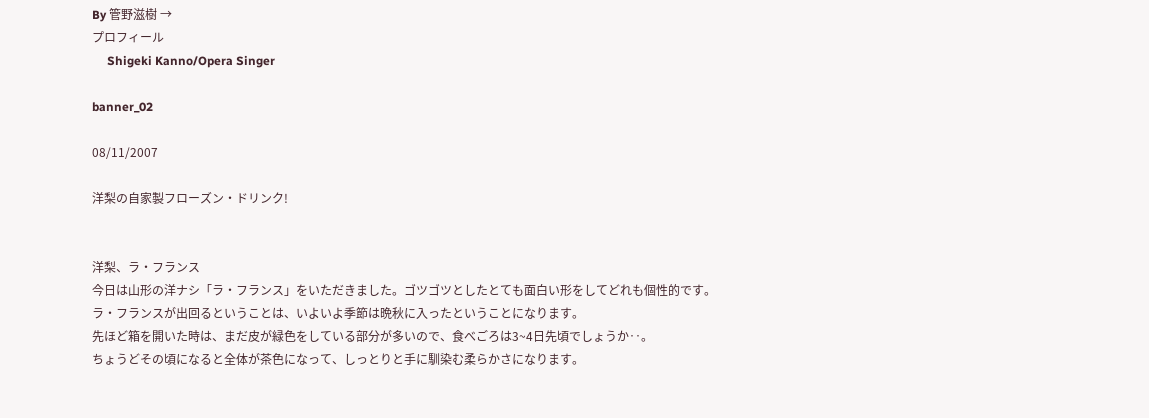By 管野滋樹 →
プロフィール
     Shigeki Kanno/Opera Singer

banner_02

08/11/2007

洋梨の自家製フローズン・ドリンク!


洋梨、ラ・フランス
今日は山形の洋ナシ「ラ・フランス」をいただきました。ゴツゴツとしたとても面白い形をしてどれも個性的です。
ラ・フランスが出回るということは、いよいよ季節は晩秋に入ったということになります。
先ほど箱を開いた時は、まだ皮が緑色をしている部分が多いので、食べごろは3~4日先頃でしょうか‥。
ちょうどその頃になると全体が茶色になって、しっとりと手に馴染む柔らかさになります。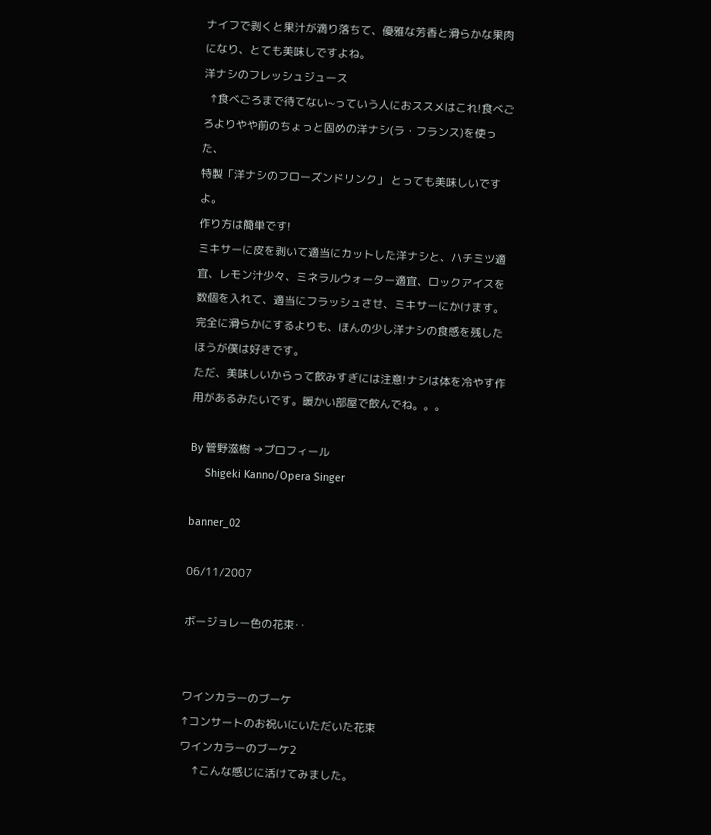ナイフで剥くと果汁が滴り落ちて、優雅な芳香と滑らかな果肉になり、とても美味しですよね。
洋ナシのフレッシュジュース
  ↑食べごろまで待てない~っていう人におススメはこれ!食べごろよりやや前のちょっと固めの洋ナシ(ラ・フランス)を使った、
特製「洋ナシのフローズンドリンク」 とっても美味しいですよ。
作り方は簡単です!
ミキサーに皮を剥いて適当にカットした洋ナシと、ハチミツ適宜、レモン汁少々、ミネラルウォーター適宜、ロックアイスを数個を入れて、適当にフラッシュさせ、ミキサーにかけます。完全に滑らかにするよりも、ほんの少し洋ナシの食感を残したほうが僕は好きです。
ただ、美味しいからって飲みすぎには注意!ナシは体を冷やす作用があるみたいです。暖かい部屋で飲んでね。。。

By 管野滋樹 →プロフィール
     Shigeki Kanno/Opera Singer

banner_02

06/11/2007

ボージョレー色の花束‥


ワインカラーのブーケ
↑コンサートのお祝いにいただいた花束
ワインカラーのブーケ2
    ↑こんな感じに活けてみました。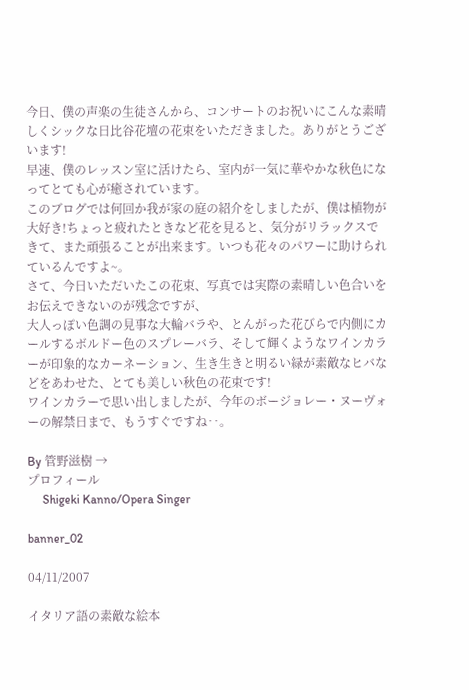今日、僕の声楽の生徒さんから、コンサートのお祝いにこんな素晴しくシックな日比谷花壇の花束をいただきました。ありがとうございます!
早速、僕のレッスン室に活けたら、室内が一気に華やかな秋色になってとても心が癒されています。
このブログでは何回か我が家の庭の紹介をしましたが、僕は植物が大好き!ちょっと疲れたときなど花を見ると、気分がリラックスできて、また頑張ることが出来ます。いつも花々のパワーに助けられているんですよ~。
さて、今日いただいたこの花束、写真では実際の素晴しい色合いをお伝えできないのが残念ですが、
大人っぽい色調の見事な大輪バラや、とんがった花びらで内側にカールするボルドー色のスプレーバラ、そして輝くようなワインカラーが印象的なカーネーション、生き生きと明るい緑が素敵なヒバなどをあわせた、とても美しい秋色の花束です!
ワインカラーで思い出しましたが、今年のボージョレー・ヌーヴォーの解禁日まで、もうすぐですね‥。

By 管野滋樹 →
プロフィール
     Shigeki Kanno/Opera Singer

banner_02

04/11/2007

イタリア語の素敵な絵本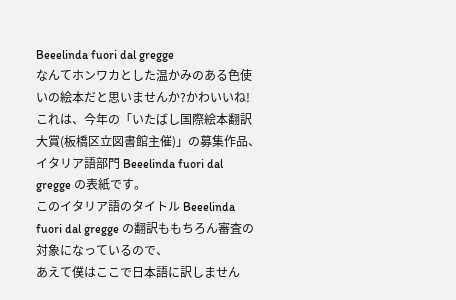Beeelinda fuori dal gregge
なんてホンワカとした温かみのある色使いの絵本だと思いませんか?かわいいね!
これは、今年の「いたばし国際絵本翻訳大賞(板橋区立図書館主催)」の募集作品、
イタリア語部門 Beeelinda fuori dal gregge の表紙です。
このイタリア語のタイトル Beeelinda fuori dal gregge の翻訳ももちろん審査の対象になっているので、
あえて僕はここで日本語に訳しません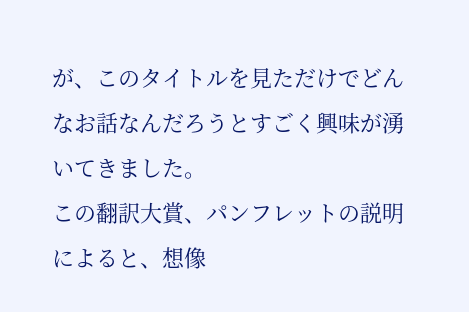が、このタイトルを見ただけでどんなお話なんだろうとすごく興味が湧いてきました。
この翻訳大賞、パンフレットの説明によると、想像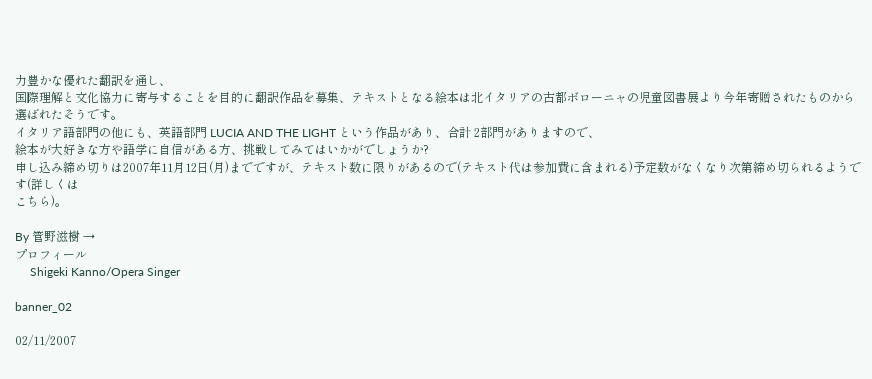力豊かな優れた翻訳を通し、
国際理解と文化協力に寄与することを目的に翻訳作品を募集、テキストとなる絵本は北イタリアの古都ボローニャの児童図書展より今年寄贈されたものから選ばれたそうです。
イタリア語部門の他にも、英語部門 LUCIA AND THE LIGHT という作品があり、合計 2部門がありますので、
絵本が大好きな方や語学に自信がある方、挑戦してみてはいかがでしょうか?
申し込み締め切りは2007年11月12日(月)までですが、テキスト数に限りがあるので(テキスト代は参加費に含まれる)予定数がなくなり次第締め切られるようです(詳しくは
こちら)。

By 管野滋樹 →
プロフィール
     Shigeki Kanno/Opera Singer

banner_02

02/11/2007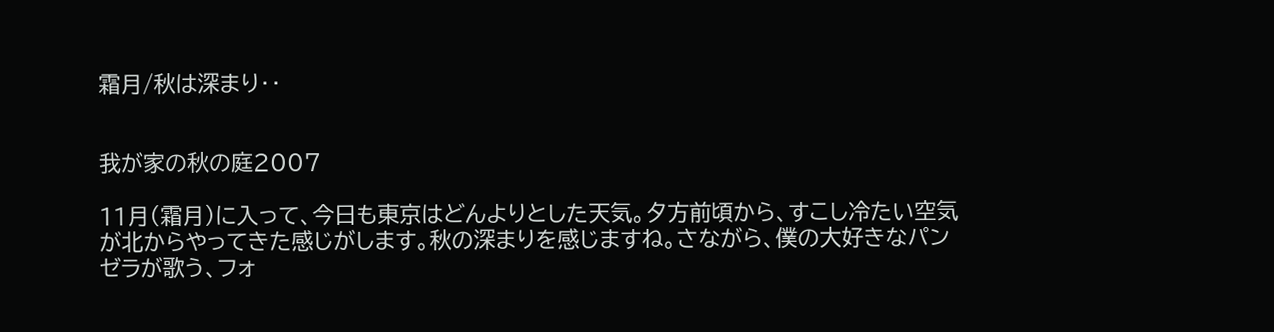霜月/秋は深まり‥


我が家の秋の庭2007

11月(霜月)に入って、今日も東京はどんよりとした天気。夕方前頃から、すこし冷たい空気が北からやってきた感じがします。秋の深まりを感じますね。さながら、僕の大好きなパンゼラが歌う、フォ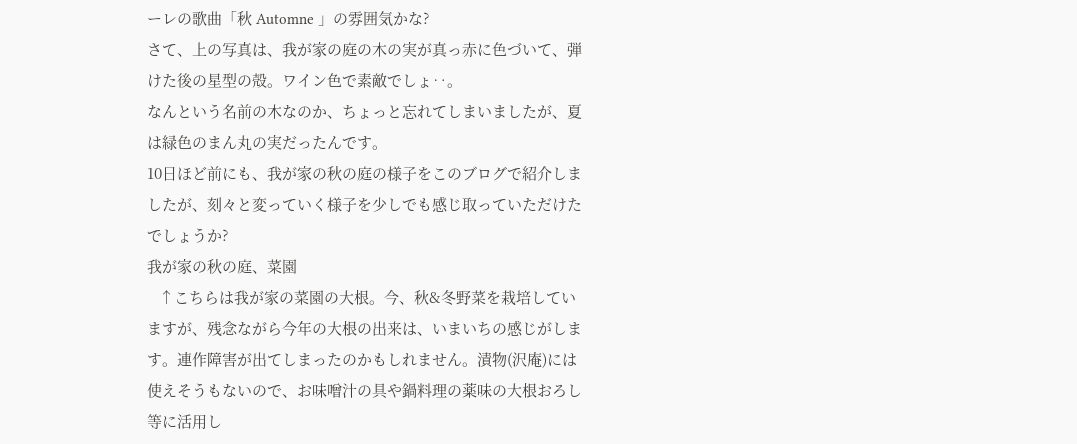ーレの歌曲「秋 Automne 」の雰囲気かな?
さて、上の写真は、我が家の庭の木の実が真っ赤に色づいて、弾けた後の星型の殻。ワイン色で素敵でしょ‥。
なんという名前の木なのか、ちょっと忘れてしまいましたが、夏は緑色のまん丸の実だったんです。
10日ほど前にも、我が家の秋の庭の様子をこのブログで紹介しましたが、刻々と変っていく様子を少しでも感じ取っていただけたでしょうか?
我が家の秋の庭、菜園
   ↑こちらは我が家の菜園の大根。今、秋&冬野菜を栽培していますが、残念ながら今年の大根の出来は、いまいちの感じがします。連作障害が出てしまったのかもしれません。漬物(沢庵)には使えそうもないので、お味噌汁の具や鍋料理の薬味の大根おろし等に活用し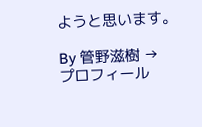ようと思います。

By 管野滋樹 →
プロフィール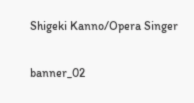Shigeki Kanno/Opera Singer

banner_02